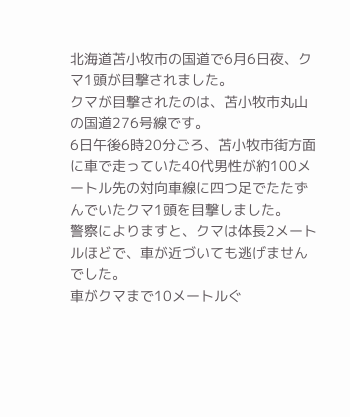北海道苫小牧市の国道で6月6日夜、クマ1頭が目撃されました。
クマが目撃されたのは、苫小牧市丸山の国道276号線です。
6日午後6時20分ごろ、苫小牧市街方面に車で走っていた40代男性が約100メートル先の対向車線に四つ足でたたずんでいたクマ1頭を目撃しました。
警察によりますと、クマは体長2メートルほどで、車が近づいても逃げませんでした。
車がクマまで10メートルぐ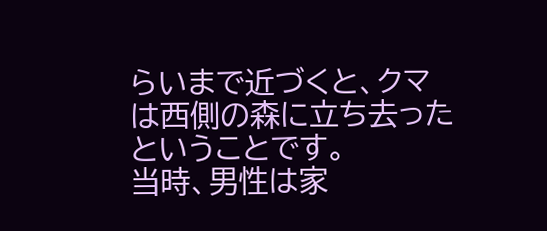らいまで近づくと、クマは西側の森に立ち去ったということです。
当時、男性は家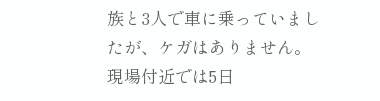族と3人で車に乗っていましたが、ケガはありません。
現場付近では5日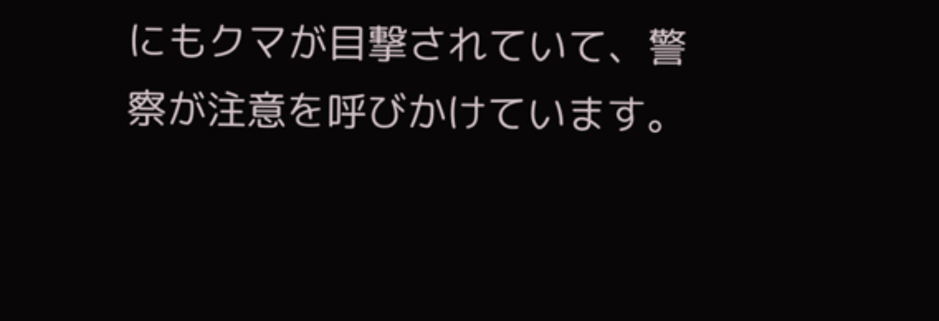にもクマが目撃されていて、警察が注意を呼びかけています。